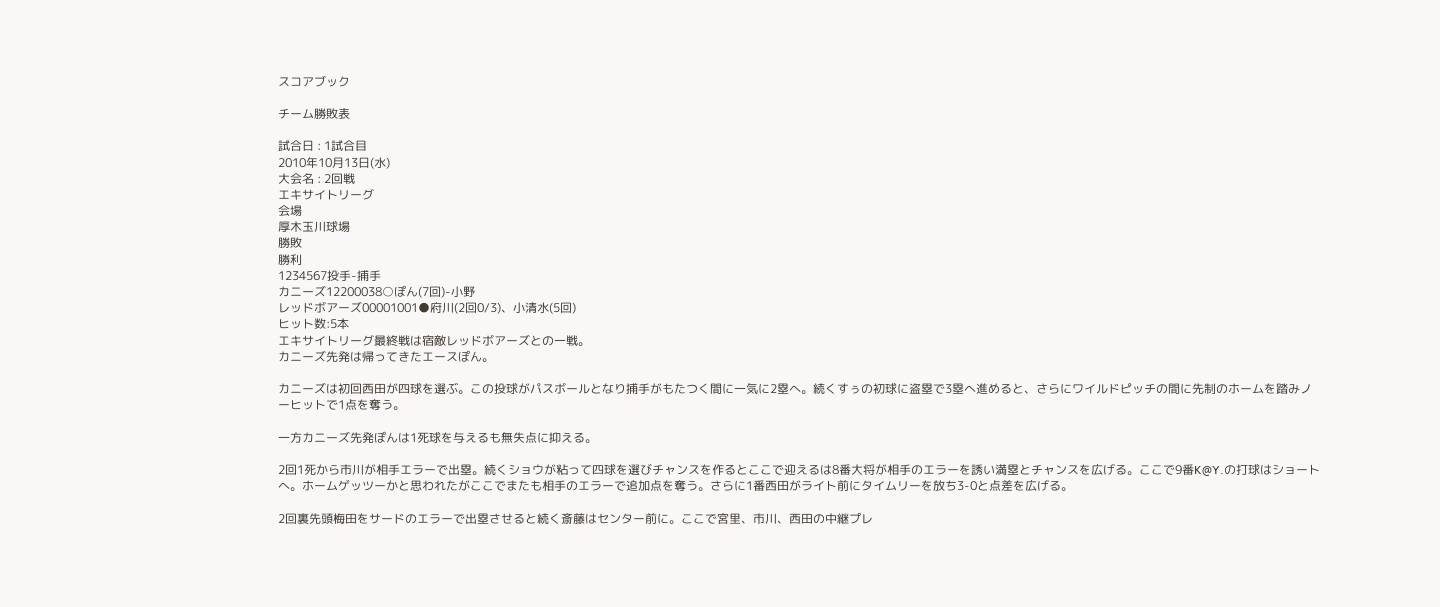スコアブック

チーム勝敗表

試合日 : 1試合目
2010年10月13日(水)
大会名 : 2回戦
エキサイトリーグ
会場
厚木玉川球場
勝敗
勝利
1234567投手-捕手
カニーズ12200038○ぽん(7回)-小野
レッドボアーズ00001001●府川(2回0/3)、小清水(5回)
ヒット数:5本
エキサイトリーグ最終戦は宿敵レッドボアーズとの一戦。
カニーズ先発は帰ってきたエースぽん。

カニーズは初回西田が四球を選ぶ。この投球がパスボールとなり捕手がもたつく間に一気に2塁へ。続くすぅの初球に盗塁で3塁へ進めると、さらにワイルドピッチの間に先制のホームを踏みノーヒットで1点を奪う。

一方カニーズ先発ぽんは1死球を与えるも無失点に抑える。

2回1死から市川が相手エラーで出塁。続くショウが粘って四球を選びチャンスを作るとここで迎えるは8番大将が相手のエラーを誘い満塁とチャンスを広げる。ここで9番K@Y.の打球はショートへ。ホームゲッツーかと思われたがここでまたも相手のエラーで追加点を奪う。さらに1番西田がライト前にタイムリーを放ち3-0と点差を広げる。

2回裏先頭梅田をサードのエラーで出塁させると続く斎藤はセンター前に。ここで宮里、市川、西田の中継プレ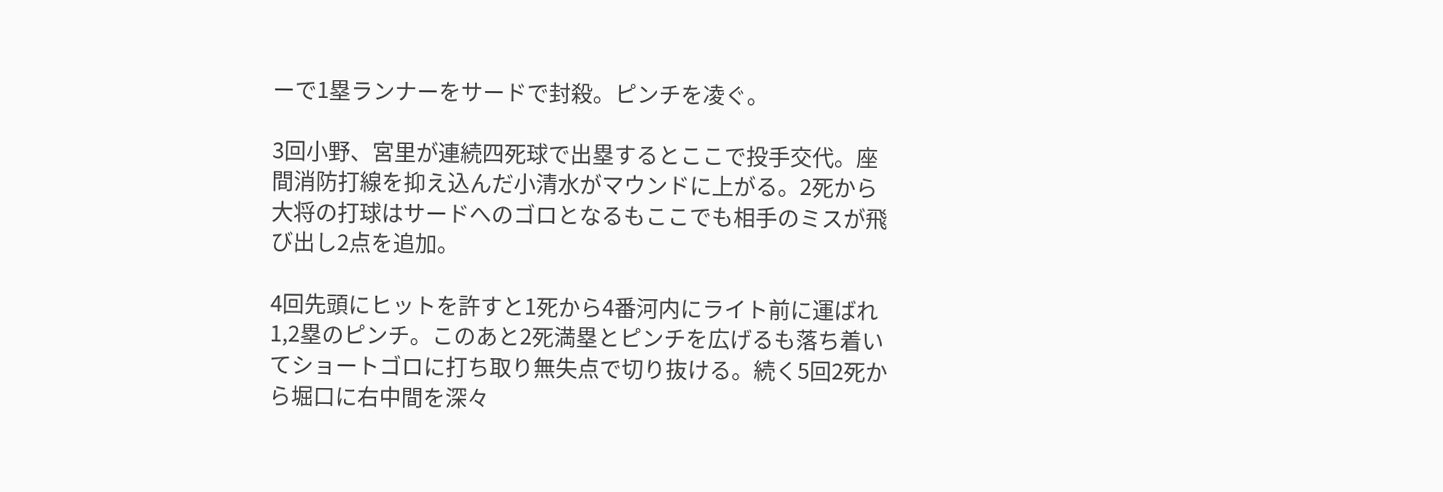ーで1塁ランナーをサードで封殺。ピンチを凌ぐ。

3回小野、宮里が連続四死球で出塁するとここで投手交代。座間消防打線を抑え込んだ小清水がマウンドに上がる。2死から大将の打球はサードへのゴロとなるもここでも相手のミスが飛び出し2点を追加。

4回先頭にヒットを許すと1死から4番河内にライト前に運ばれ1,2塁のピンチ。このあと2死満塁とピンチを広げるも落ち着いてショートゴロに打ち取り無失点で切り抜ける。続く5回2死から堀口に右中間を深々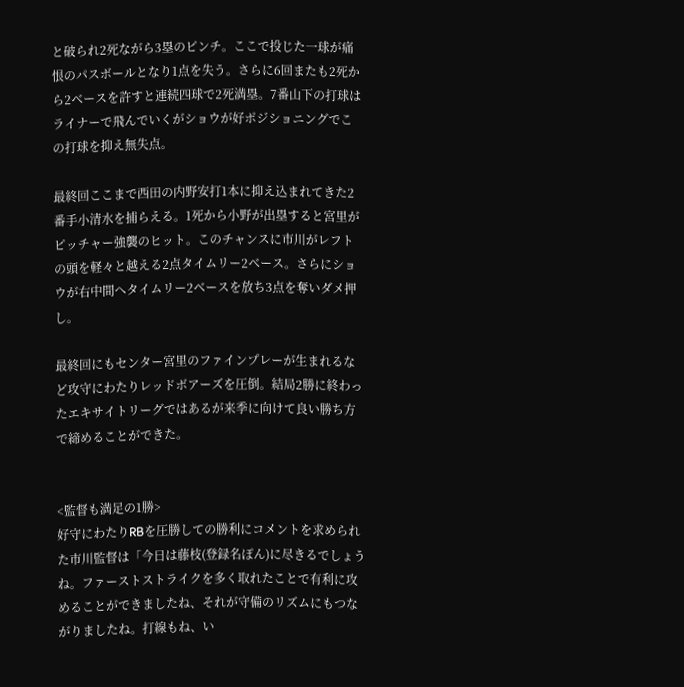と破られ2死ながら3塁のピンチ。ここで投じた一球が痛恨のパスボールとなり1点を失う。さらに6回またも2死から2ベースを許すと連続四球で2死満塁。7番山下の打球はライナーで飛んでいくがショウが好ポジショニングでこの打球を抑え無失点。

最終回ここまで西田の内野安打1本に抑え込まれてきた2番手小清水を捕らえる。1死から小野が出塁すると宮里がピッチャー強襲のヒット。このチャンスに市川がレフトの頭を軽々と越える2点タイムリー2ベース。さらにショウが右中間へタイムリー2ベースを放ち3点を奪いダメ押し。

最終回にもセンター宮里のファインプレーが生まれるなど攻守にわたりレッドボアーズを圧倒。結局2勝に終わったエキサイトリーグではあるが来季に向けて良い勝ち方で締めることができた。


<監督も満足の1勝>
好守にわたりRBを圧勝しての勝利にコメントを求められた市川監督は「今日は藤枝(登録名ぽん)に尽きるでしょうね。ファーストストライクを多く取れたことで有利に攻めることができましたね、それが守備のリズムにもつながりましたね。打線もね、い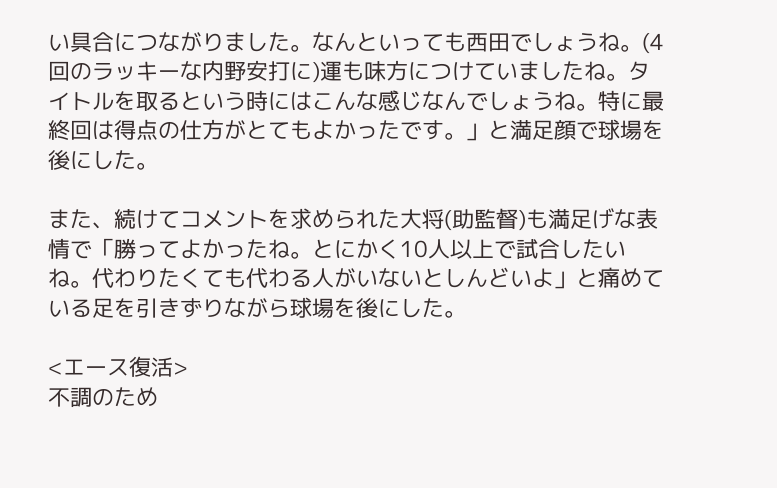い具合につながりました。なんといっても西田でしょうね。(4回のラッキーな内野安打に)運も味方につけていましたね。タイトルを取るという時にはこんな感じなんでしょうね。特に最終回は得点の仕方がとてもよかったです。」と満足顔で球場を後にした。

また、続けてコメントを求められた大将(助監督)も満足げな表情で「勝ってよかったね。とにかく10人以上で試合したいね。代わりたくても代わる人がいないとしんどいよ」と痛めている足を引きずりながら球場を後にした。

<エース復活>
不調のため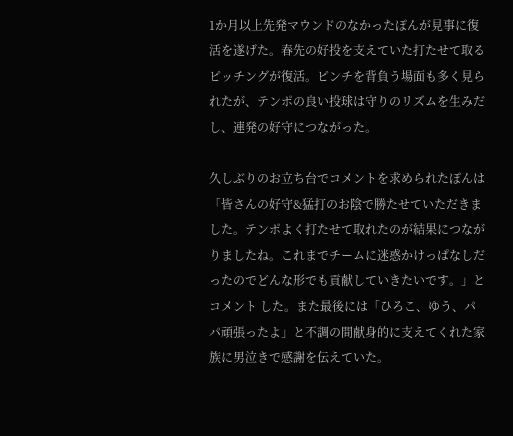1か月以上先発マウンドのなかったぽんが見事に復活を遂げた。春先の好投を支えていた打たせて取るピッチングが復活。ピンチを背負う場面も多く見られたが、テンポの良い投球は守りのリズムを生みだし、連発の好守につながった。

久しぶりのお立ち台でコメントを求められたぽんは「皆さんの好守&猛打のお陰で勝たせていただきました。テンポよく打たせて取れたのが結果につながりましたね。これまでチームに迷惑かけっぱなしだったのでどんな形でも貢献していきたいです。」とコメント した。また最後には「ひろこ、ゆう、パパ頑張ったよ」と不調の間献身的に支えてくれた家族に男泣きで感謝を伝えていた。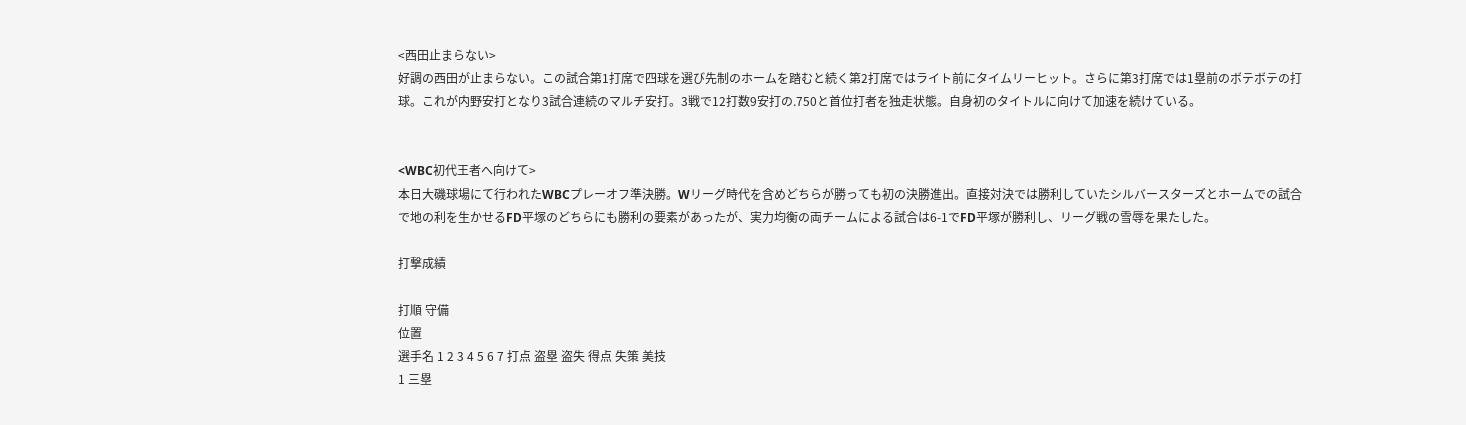<西田止まらない>
好調の西田が止まらない。この試合第1打席で四球を選び先制のホームを踏むと続く第2打席ではライト前にタイムリーヒット。さらに第3打席では1塁前のボテボテの打球。これが内野安打となり3試合連続のマルチ安打。3戦で12打数9安打の.750と首位打者を独走状態。自身初のタイトルに向けて加速を続けている。


<WBC初代王者へ向けて>
本日大磯球場にて行われたWBCプレーオフ準決勝。Wリーグ時代を含めどちらが勝っても初の決勝進出。直接対決では勝利していたシルバースターズとホームでの試合で地の利を生かせるFD平塚のどちらにも勝利の要素があったが、実力均衡の両チームによる試合は6-1でFD平塚が勝利し、リーグ戦の雪辱を果たした。

打撃成績

打順 守備
位置
選手名 1 2 3 4 5 6 7 打点 盗塁 盗失 得点 失策 美技
1 三塁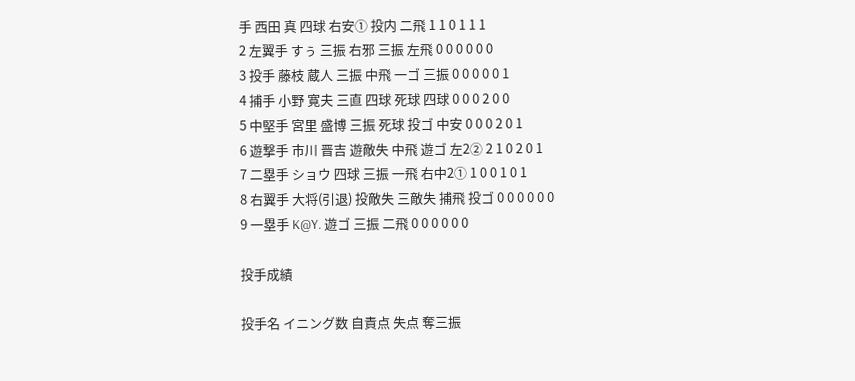手 西田 真 四球 右安① 投内 二飛 1 1 0 1 1 1
2 左翼手 すぅ 三振 右邪 三振 左飛 0 0 0 0 0 0
3 投手 藤枝 蔵人 三振 中飛 一ゴ 三振 0 0 0 0 0 1
4 捕手 小野 寛夫 三直 四球 死球 四球 0 0 0 2 0 0
5 中堅手 宮里 盛博 三振 死球 投ゴ 中安 0 0 0 2 0 1
6 遊撃手 市川 晋吉 遊敵失 中飛 遊ゴ 左2② 2 1 0 2 0 1
7 二塁手 ショウ 四球 三振 一飛 右中2① 1 0 0 1 0 1
8 右翼手 大将(引退) 投敵失 三敵失 捕飛 投ゴ 0 0 0 0 0 0
9 一塁手 K@Y. 遊ゴ 三振 二飛 0 0 0 0 0 0

投手成績

投手名 イニング数 自責点 失点 奪三振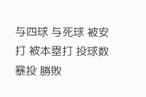与四球 与死球 被安打 被本塁打 投球数 暴投 勝敗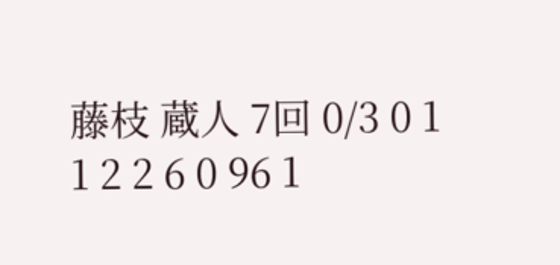藤枝 蔵人 7回 0/3 0 1 1 2 2 6 0 96 1